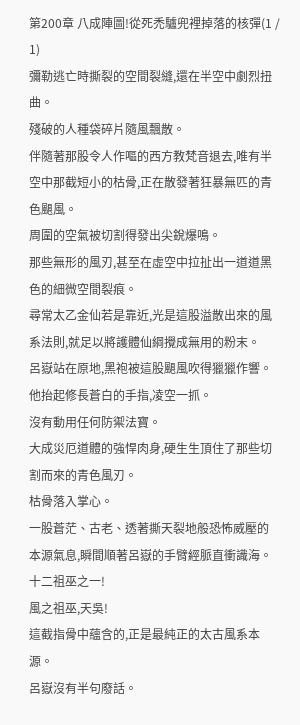第200章 八成陣圖!從死禿驢兜裡掉落的核彈(1 / 1)
彌勒逃亡時撕裂的空間裂縫,還在半空中劇烈扭曲。
殘破的人種袋碎片隨風飄散。
伴隨著那股令人作嘔的西方教梵音退去,唯有半空中那截短小的枯骨,正在散發著狂暴無匹的青色颶風。
周圍的空氣被切割得發出尖銳爆鳴。
那些無形的風刃,甚至在虛空中拉扯出一道道黑色的細微空間裂痕。
尋常太乙金仙若是靠近,光是這股溢散出來的風系法則,就足以將護體仙綱攪成無用的粉末。
呂嶽站在原地,黑袍被這股颶風吹得獵獵作響。
他抬起修長蒼白的手指,凌空一抓。
沒有動用任何防禦法寶。
大成災厄道體的強悍肉身,硬生生頂住了那些切割而來的青色風刃。
枯骨落入掌心。
一股蒼茫、古老、透著撕天裂地般恐怖威壓的本源氣息,瞬間順著呂嶽的手臂經脈直衝識海。
十二祖巫之一!
風之祖巫,天吳!
這截指骨中蘊含的,正是最純正的太古風系本源。
呂嶽沒有半句廢話。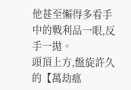他甚至懶得多看手中的戰利品一眼,反手一拋。
頭頂上方,盤旋許久的【萬劫瘟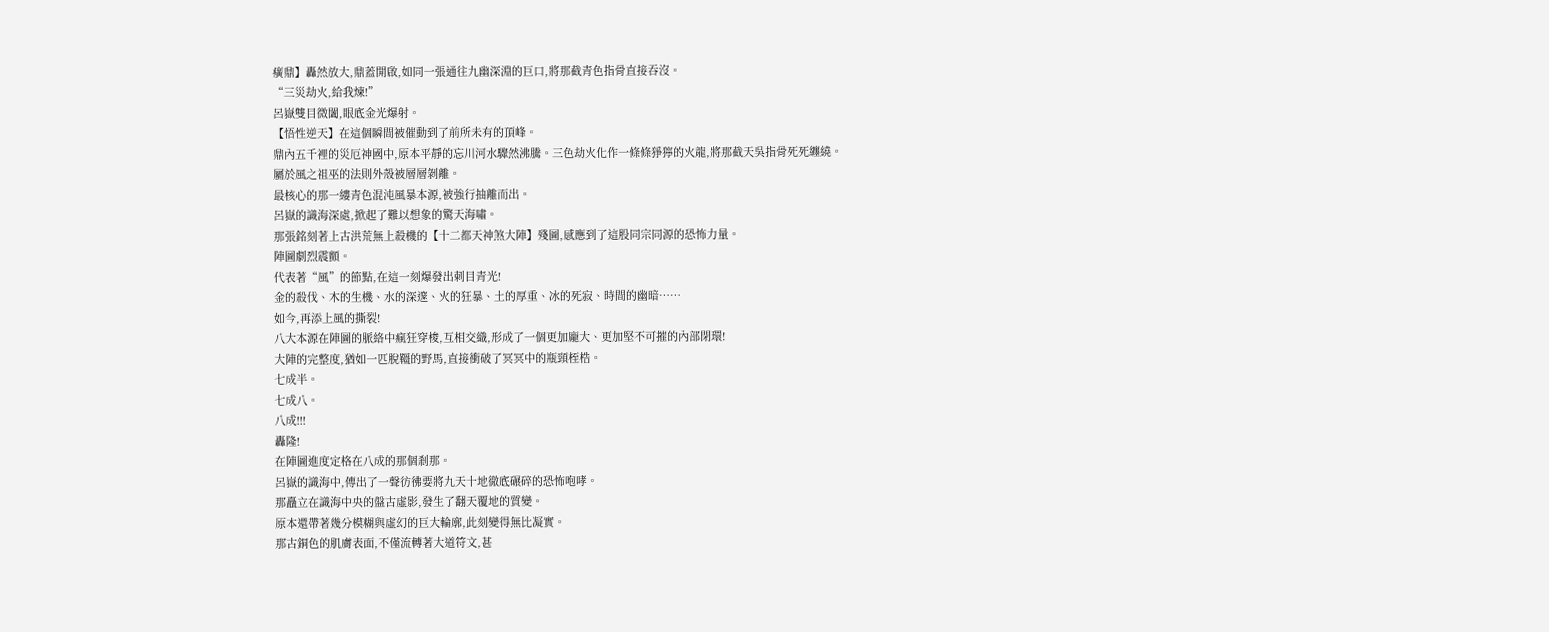癀鼎】轟然放大,鼎蓋開啟,如同一張通往九幽深淵的巨口,將那截青色指骨直接吞沒。
“三災劫火,給我煉!”
呂嶽雙目微闔,眼底金光爆射。
【悟性逆天】在這個瞬間被催動到了前所未有的頂峰。
鼎內五千裡的災厄神國中,原本平靜的忘川河水驟然沸騰。三色劫火化作一條條猙獰的火龍,將那截天吳指骨死死纏繞。
屬於風之祖巫的法則外殼被層層剝離。
最核心的那一縷青色混沌風暴本源,被強行抽離而出。
呂嶽的識海深處,掀起了難以想象的驚天海嘯。
那張銘刻著上古洪荒無上殺機的【十二都天神煞大陣】殘圖,感應到了這股同宗同源的恐怖力量。
陣圖劇烈震顫。
代表著“風”的節點,在這一刻爆發出刺目青光!
金的殺伐、木的生機、水的深邃、火的狂暴、土的厚重、冰的死寂、時間的幽暗……
如今,再添上風的撕裂!
八大本源在陣圖的脈絡中瘋狂穿梭,互相交織,形成了一個更加龐大、更加堅不可摧的內部閉環!
大陣的完整度,猶如一匹脫韁的野馬,直接衝破了冥冥中的瓶頸桎梏。
七成半。
七成八。
八成!!!
轟隆!
在陣圖進度定格在八成的那個剎那。
呂嶽的識海中,傳出了一聲彷彿要將九天十地徹底碾碎的恐怖咆哮。
那矗立在識海中央的盤古虛影,發生了翻天覆地的質變。
原本還帶著幾分模糊與虛幻的巨大輪廓,此刻變得無比凝實。
那古銅色的肌膚表面,不僅流轉著大道符文,甚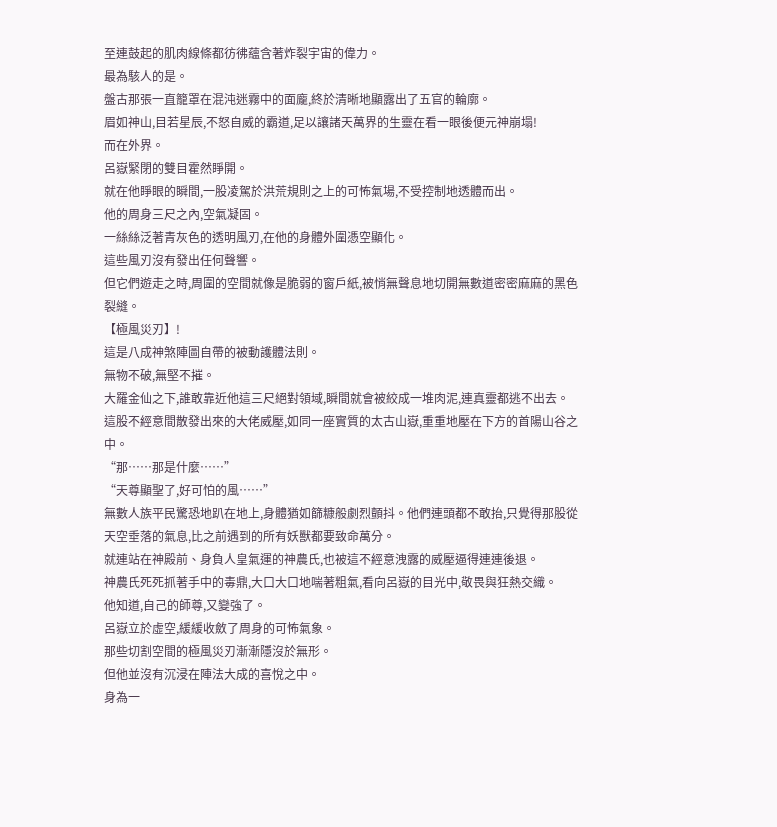至連鼓起的肌肉線條都彷彿蘊含著炸裂宇宙的偉力。
最為駭人的是。
盤古那張一直籠罩在混沌迷霧中的面龐,終於清晰地顯露出了五官的輪廓。
眉如神山,目若星辰,不怒自威的霸道,足以讓諸天萬界的生靈在看一眼後便元神崩塌!
而在外界。
呂嶽緊閉的雙目霍然睜開。
就在他睜眼的瞬間,一股凌駕於洪荒規則之上的可怖氣場,不受控制地透體而出。
他的周身三尺之內,空氣凝固。
一絲絲泛著青灰色的透明風刃,在他的身體外圍憑空顯化。
這些風刃沒有發出任何聲響。
但它們遊走之時,周圍的空間就像是脆弱的窗戶紙,被悄無聲息地切開無數道密密麻麻的黑色裂縫。
【極風災刃】!
這是八成神煞陣圖自帶的被動護體法則。
無物不破,無堅不摧。
大羅金仙之下,誰敢靠近他這三尺絕對領域,瞬間就會被絞成一堆肉泥,連真靈都逃不出去。
這股不經意間散發出來的大佬威壓,如同一座實質的太古山嶽,重重地壓在下方的首陽山谷之中。
“那……那是什麼……”
“天尊顯聖了,好可怕的風……”
無數人族平民驚恐地趴在地上,身體猶如篩糠般劇烈顫抖。他們連頭都不敢抬,只覺得那股從天空垂落的氣息,比之前遇到的所有妖獸都要致命萬分。
就連站在神殿前、身負人皇氣運的神農氏,也被這不經意洩露的威壓逼得連連後退。
神農氏死死抓著手中的毒鼎,大口大口地喘著粗氣,看向呂嶽的目光中,敬畏與狂熱交織。
他知道,自己的師尊,又變強了。
呂嶽立於虛空,緩緩收斂了周身的可怖氣象。
那些切割空間的極風災刃漸漸隱沒於無形。
但他並沒有沉浸在陣法大成的喜悅之中。
身為一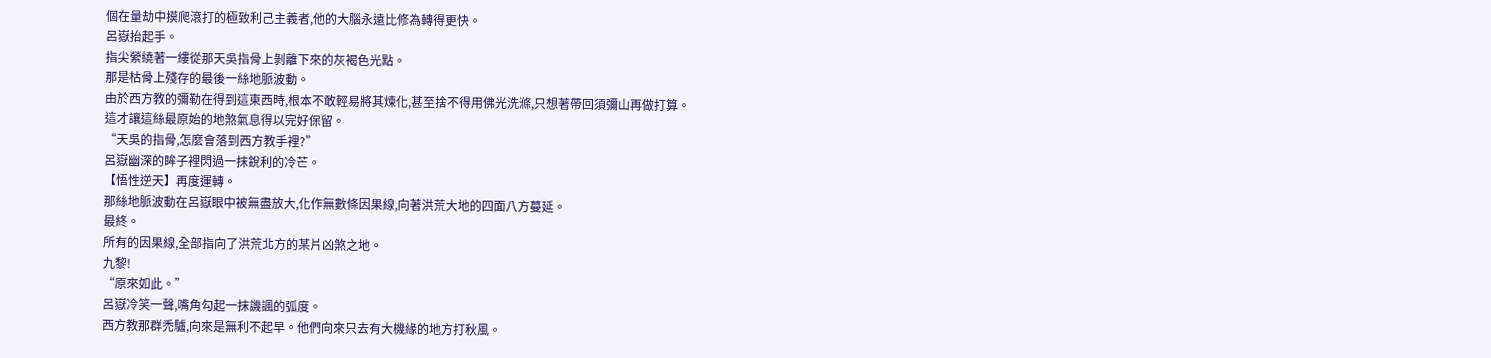個在量劫中摸爬滾打的極致利己主義者,他的大腦永遠比修為轉得更快。
呂嶽抬起手。
指尖縈繞著一縷從那天吳指骨上剝離下來的灰褐色光點。
那是枯骨上殘存的最後一絲地脈波動。
由於西方教的彌勒在得到這東西時,根本不敢輕易將其煉化,甚至捨不得用佛光洗滌,只想著帶回須彌山再做打算。
這才讓這絲最原始的地煞氣息得以完好保留。
“天吳的指骨,怎麼會落到西方教手裡?”
呂嶽幽深的眸子裡閃過一抹銳利的冷芒。
【悟性逆天】再度運轉。
那絲地脈波動在呂嶽眼中被無盡放大,化作無數條因果線,向著洪荒大地的四面八方蔓延。
最終。
所有的因果線,全部指向了洪荒北方的某片凶煞之地。
九黎!
“原來如此。”
呂嶽冷笑一聲,嘴角勾起一抹譏諷的弧度。
西方教那群禿驢,向來是無利不起早。他們向來只去有大機緣的地方打秋風。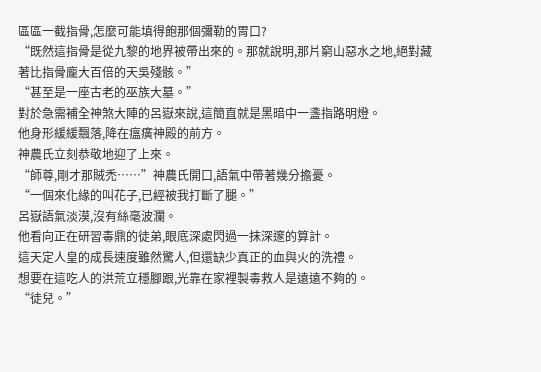區區一截指骨,怎麼可能填得飽那個彌勒的胃口?
“既然這指骨是從九黎的地界被帶出來的。那就說明,那片窮山惡水之地,絕對藏著比指骨龐大百倍的天吳殘骸。”
“甚至是一座古老的巫族大墓。”
對於急需補全神煞大陣的呂嶽來說,這簡直就是黑暗中一盞指路明燈。
他身形緩緩飄落,降在瘟癀神殿的前方。
神農氏立刻恭敬地迎了上來。
“師尊,剛才那賊禿……”神農氏開口,語氣中帶著幾分擔憂。
“一個來化緣的叫花子,已經被我打斷了腿。”
呂嶽語氣淡漠,沒有絲毫波瀾。
他看向正在研習毒鼎的徒弟,眼底深處閃過一抹深邃的算計。
這天定人皇的成長速度雖然驚人,但還缺少真正的血與火的洗禮。
想要在這吃人的洪荒立穩腳跟,光靠在家裡製毒救人是遠遠不夠的。
“徒兒。”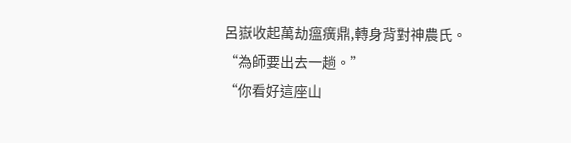呂嶽收起萬劫瘟癀鼎,轉身背對神農氏。
“為師要出去一趟。”
“你看好這座山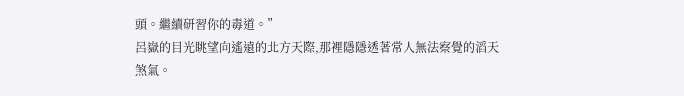頭。繼續研習你的毒道。”
呂嶽的目光眺望向遙遠的北方天際,那裡隱隱透著常人無法察覺的滔天煞氣。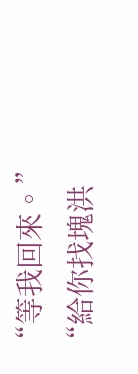“等我回來。”
“給你找塊洪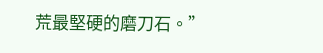荒最堅硬的磨刀石。”